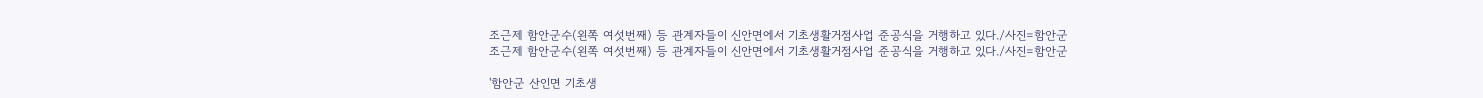조근제 함안군수(왼쪽 여섯번째) 등 관계자들이 신안면에서 기초생활거점사업 준공식을 거행하고 있다./사진=함안군
조근제 함안군수(왼쪽 여섯번째) 등 관계자들이 신안면에서 기초생활거점사업 준공식을 거행하고 있다./사진=함안군

'함안군 산인면 기초생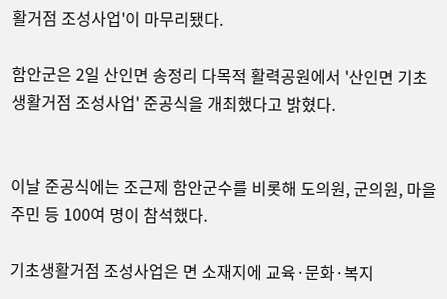활거점 조성사업'이 마무리됐다.

함안군은 2일 산인면 송정리 다목적 활력공원에서 '산인면 기초생활거점 조성사업' 준공식을 개최했다고 밝혔다.


이날 준공식에는 조근제 함안군수를 비롯해 도의원, 군의원, 마을주민 등 100여 명이 참석했다.

기초생활거점 조성사업은 면 소재지에 교육·문화·복지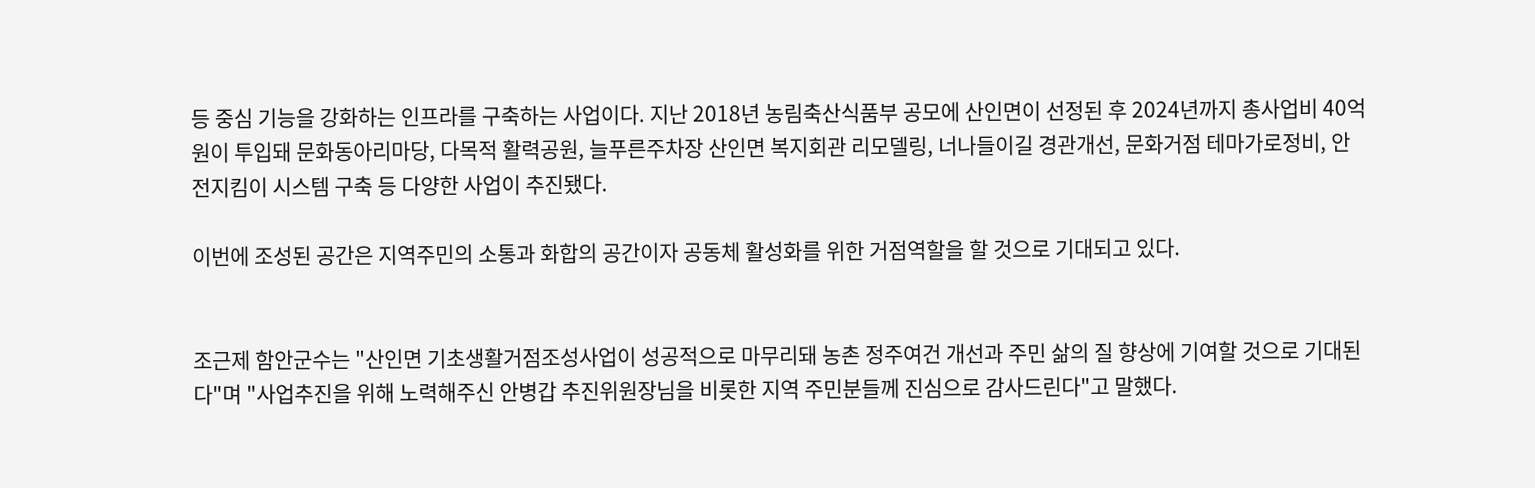등 중심 기능을 강화하는 인프라를 구축하는 사업이다. 지난 2018년 농림축산식품부 공모에 산인면이 선정된 후 2024년까지 총사업비 40억 원이 투입돼 문화동아리마당, 다목적 활력공원, 늘푸른주차장 산인면 복지회관 리모델링, 너나들이길 경관개선, 문화거점 테마가로정비, 안전지킴이 시스템 구축 등 다양한 사업이 추진됐다.

이번에 조성된 공간은 지역주민의 소통과 화합의 공간이자 공동체 활성화를 위한 거점역할을 할 것으로 기대되고 있다.


조근제 함안군수는 "산인면 기초생활거점조성사업이 성공적으로 마무리돼 농촌 정주여건 개선과 주민 삶의 질 향상에 기여할 것으로 기대된다"며 "사업추진을 위해 노력해주신 안병갑 추진위원장님을 비롯한 지역 주민분들께 진심으로 감사드린다"고 말했다.